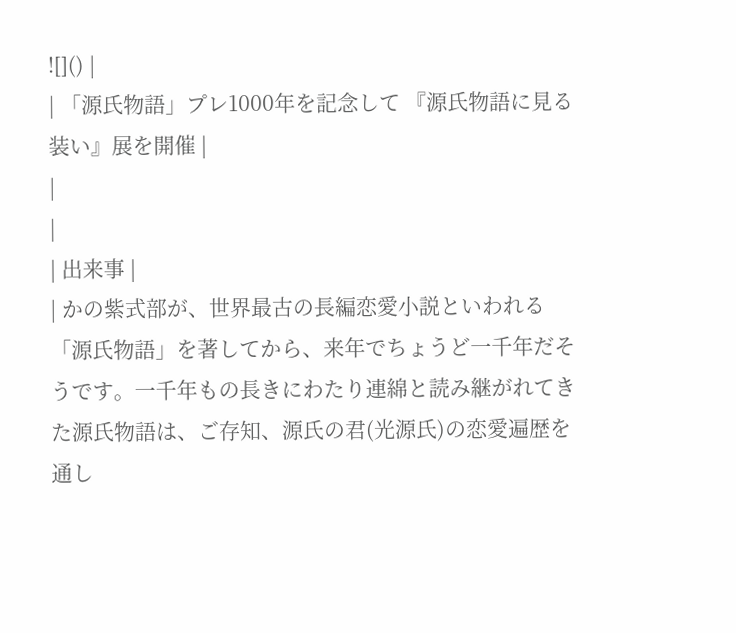![]() |
| 「源氏物語」プレ1000年を記念して 『源氏物語に見る装い』展を開催 |
|
|
| 出来事 |
| かの紫式部が、世界最古の長編恋愛小説といわれる「源氏物語」を著してから、来年でちょうど一千年だそうです。一千年もの長きにわたり連綿と読み継がれてきた源氏物語は、ご存知、源氏の君(光源氏)の恋愛遍歴を通し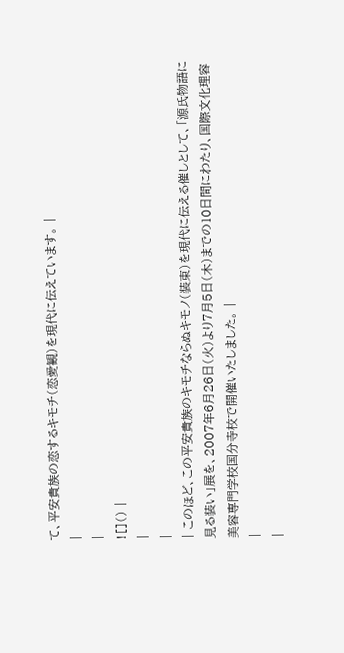て、平安貴族の恋するキモチ(恋愛観)を現代に伝えています。 |
|
|
![]() |
|
|
| このほど、この平安貴族のキモチならぬキモノ(装束)を現代に伝える催しとして、「源氏物語に見る装い」展を、2007年6月26日(火)より7月5日(木)までの10日間にわたり、国際文化理容美容専門学校国分寺校で開催いたしました。 |
|
|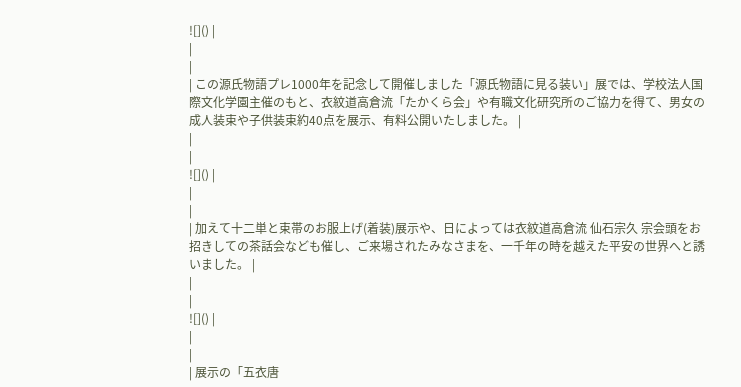![]() |
|
|
| この源氏物語プレ1000年を記念して開催しました「源氏物語に見る装い」展では、学校法人国際文化学園主催のもと、衣紋道高倉流「たかくら会」や有職文化研究所のご協力を得て、男女の成人装束や子供装束約40点を展示、有料公開いたしました。 |
|
|
![]() |
|
|
| 加えて十二単と束帯のお服上げ(着装)展示や、日によっては衣紋道高倉流 仙石宗久 宗会頭をお招きしての茶話会なども催し、ご来場されたみなさまを、一千年の時を越えた平安の世界へと誘いました。 |
|
|
![]() |
|
|
| 展示の「五衣唐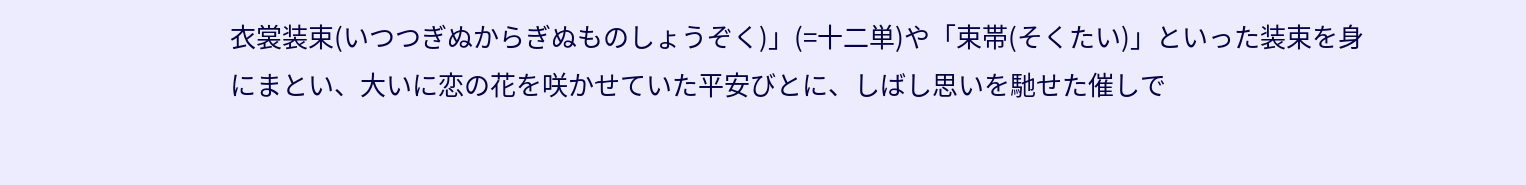衣裳装束(いつつぎぬからぎぬものしょうぞく)」(=十二単)や「束帯(そくたい)」といった装束を身にまとい、大いに恋の花を咲かせていた平安びとに、しばし思いを馳せた催しで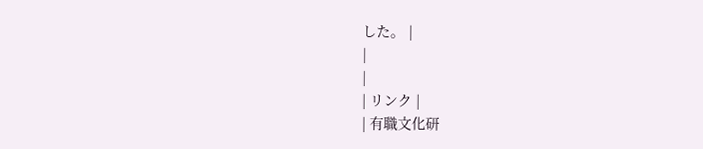した。 |
|
|
| リンク |
| 有職文化研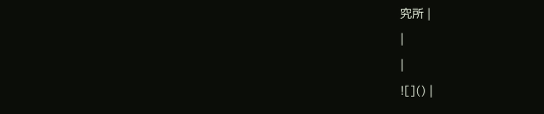究所 |
|
|
![]() |